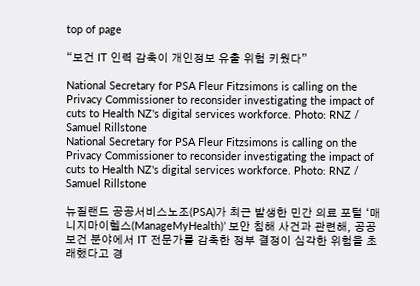top of page

“보건 IT 인력 감축이 개인정보 유출 위험 키웠다”

National Secretary for PSA Fleur Fitzsimons is calling on the Privacy Commissioner to reconsider investigating the impact of cuts to Health NZ's digital services workforce. Photo: RNZ / Samuel Rillstone
National Secretary for PSA Fleur Fitzsimons is calling on the Privacy Commissioner to reconsider investigating the impact of cuts to Health NZ's digital services workforce. Photo: RNZ / Samuel Rillstone

뉴질랜드 공공서비스노조(PSA)가 최근 발생한 민간 의료 포털 ‘매니지마이헬스(ManageMyHealth)’ 보안 침해 사건과 관련해, 공공 보건 분야에서 IT 전문가를 감축한 정부 결정이 심각한 위험을 초래했다고 경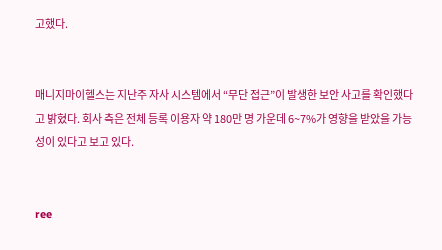고했다.


매니지마이헬스는 지난주 자사 시스템에서 “무단 접근”이 발생한 보안 사고를 확인했다고 밝혔다. 회사 측은 전체 등록 이용자 약 180만 명 가운데 6~7%가 영향을 받았을 가능성이 있다고 보고 있다.


ree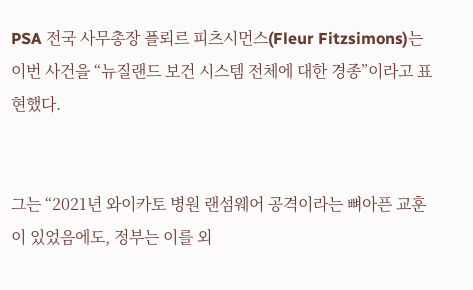PSA 전국 사무총장 플뢰르 피츠시먼스(Fleur Fitzsimons)는 이번 사건을 “뉴질랜드 보건 시스템 전체에 대한 경종”이라고 표현했다.


그는 “2021년 와이카토 병원 랜섬웨어 공격이라는 뼈아픈 교훈이 있었음에도, 정부는 이를 외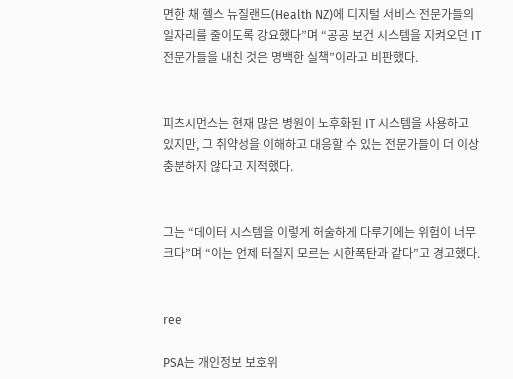면한 채 헬스 뉴질랜드(Health NZ)에 디지털 서비스 전문가들의 일자리를 줄이도록 강요했다”며 “공공 보건 시스템을 지켜오던 IT 전문가들을 내친 것은 명백한 실책”이라고 비판했다.


피츠시먼스는 현재 많은 병원이 노후화된 IT 시스템을 사용하고 있지만, 그 취약성을 이해하고 대응할 수 있는 전문가들이 더 이상 충분하지 않다고 지적했다.


그는 “데이터 시스템을 이렇게 허술하게 다루기에는 위험이 너무 크다”며 “이는 언제 터질지 모르는 시한폭탄과 같다”고 경고했다.


ree

PSA는 개인정보 보호위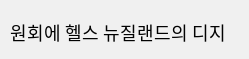원회에 헬스 뉴질랜드의 디지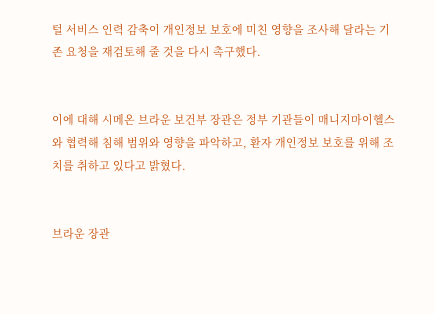털 서비스 인력 감축이 개인정보 보호에 미친 영향을 조사해 달라는 기존 요청을 재검토해 줄 것을 다시 촉구했다.


이에 대해 시메온 브라운 보건부 장관은 정부 기관들이 매니지마이헬스와 협력해 침해 범위와 영향을 파악하고, 환자 개인정보 보호를 위해 조치를 취하고 있다고 밝혔다.


브라운 장관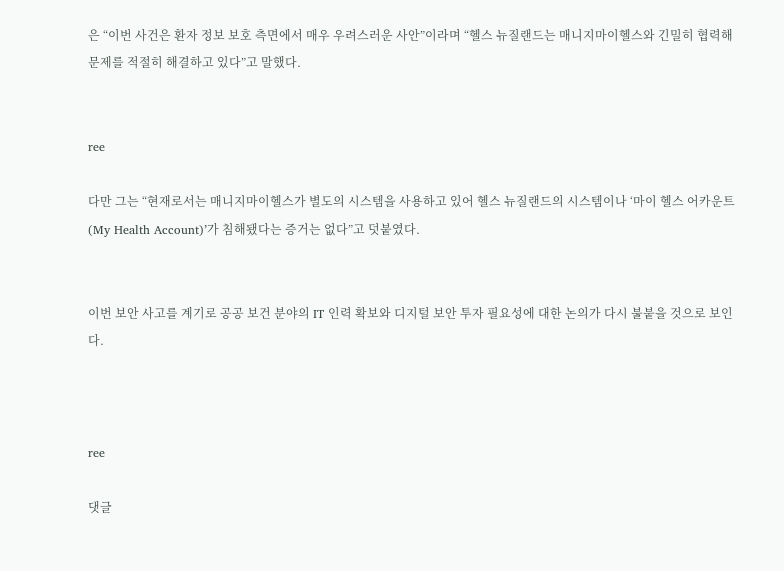은 “이번 사건은 환자 정보 보호 측면에서 매우 우려스러운 사안”이라며 “헬스 뉴질랜드는 매니지마이헬스와 긴밀히 협력해 문제를 적절히 해결하고 있다”고 말했다.


ree

다만 그는 “현재로서는 매니지마이헬스가 별도의 시스템을 사용하고 있어 헬스 뉴질랜드의 시스템이나 ‘마이 헬스 어카운트(My Health Account)’가 침해됐다는 증거는 없다”고 덧붙였다.


이번 보안 사고를 계기로 공공 보건 분야의 IT 인력 확보와 디지털 보안 투자 필요성에 대한 논의가 다시 불붙을 것으로 보인다.



ree

댓글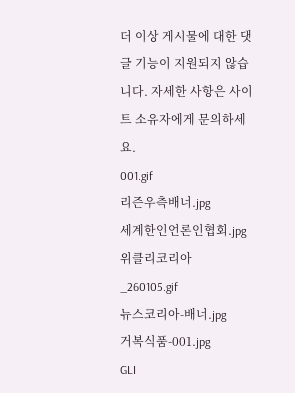더 이상 게시물에 대한 댓글 기능이 지원되지 않습니다. 자세한 사항은 사이트 소유자에게 문의하세요.
001.gif
리즌우측배너.jpg
세계한인언론인협회.jpg
위클리코리아_260105.gif
뉴스코리아-배너.jpg
거복식품-001.jpg
GLI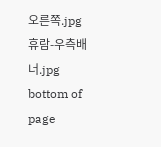오른쪽.jpg
휴람-우측배너.jpg
bottom of page